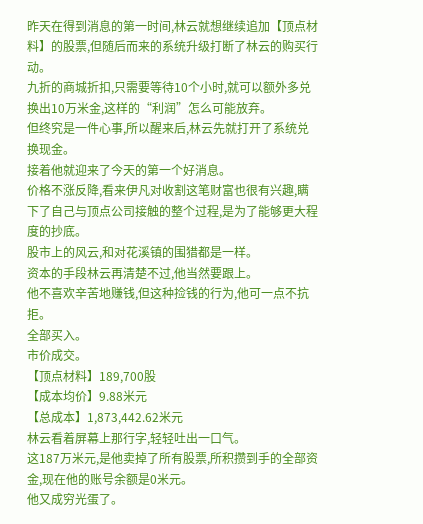昨天在得到消息的第一时间,林云就想继续追加【顶点材料】的股票,但随后而来的系统升级打断了林云的购买行动。
九折的商城折扣,只需要等待10个小时,就可以额外多兑换出10万米金,这样的“利润”怎么可能放弃。
但终究是一件心事,所以醒来后,林云先就打开了系统兑换现金。
接着他就迎来了今天的第一个好消息。
价格不涨反降,看来伊凡对收割这笔财富也很有兴趣,瞒下了自己与顶点公司接触的整个过程,是为了能够更大程度的抄底。
股市上的风云,和对花溪镇的围猎都是一样。
资本的手段林云再清楚不过,他当然要跟上。
他不喜欢辛苦地赚钱,但这种捡钱的行为,他可一点不抗拒。
全部买入。
市价成交。
【顶点材料】189,700股
【成本均价】9.88米元
【总成本】1,873,442.62米元
林云看着屏幕上那行字,轻轻吐出一口气。
这187万米元,是他卖掉了所有股票,所积攒到手的全部资金,现在他的账号余额是0米元。
他又成穷光蛋了。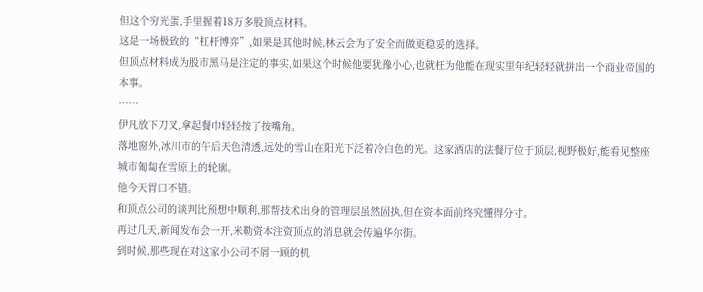但这个穷光蛋,手里握着18万多股顶点材料。
这是一场极致的“杠杆博弈”,如果是其他时候,林云会为了安全而做更稳妥的选择。
但顶点材料成为股市黑马是注定的事实,如果这个时候他要犹豫小心,也就枉为他能在现实里年纪轻轻就拼出一个商业帝国的本事。
……
伊凡放下刀叉,拿起餐巾轻轻按了按嘴角。
落地窗外,冰川市的午后天色清透,远处的雪山在阳光下泛着冷白色的光。这家酒店的法餐厅位于顶层,视野极好,能看见整座城市匍匐在雪原上的轮廓。
他今天胃口不错。
和顶点公司的谈判比预想中顺利,那帮技术出身的管理层虽然固执,但在资本面前终究懂得分寸。
再过几天,新闻发布会一开,米勒资本注资顶点的消息就会传遍华尔街。
到时候,那些现在对这家小公司不屑一顾的机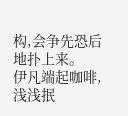构,会争先恐后地扑上来。
伊凡端起咖啡,浅浅抿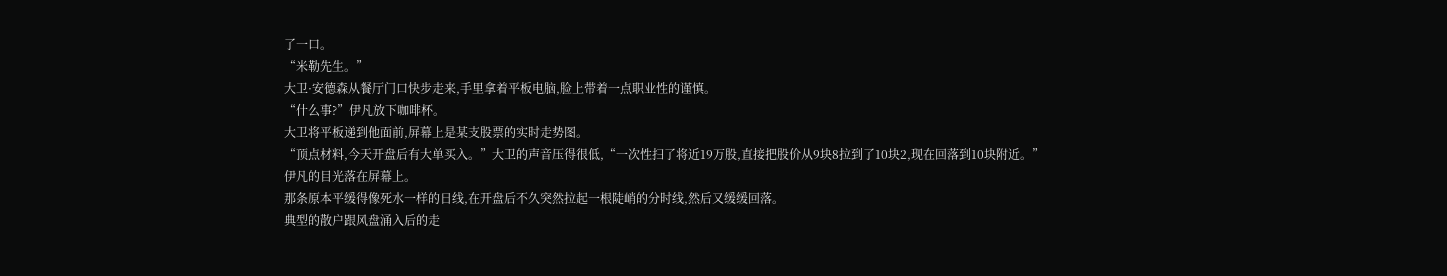了一口。
“米勒先生。”
大卫·安德森从餐厅门口快步走来,手里拿着平板电脑,脸上带着一点职业性的谨慎。
“什么事?”伊凡放下咖啡杯。
大卫将平板递到他面前,屏幕上是某支股票的实时走势图。
“顶点材料,今天开盘后有大单买入。”大卫的声音压得很低,“一次性扫了将近19万股,直接把股价从9块8拉到了10块2,现在回落到10块附近。”
伊凡的目光落在屏幕上。
那条原本平缓得像死水一样的日线,在开盘后不久突然拉起一根陡峭的分时线,然后又缓缓回落。
典型的散户跟风盘涌入后的走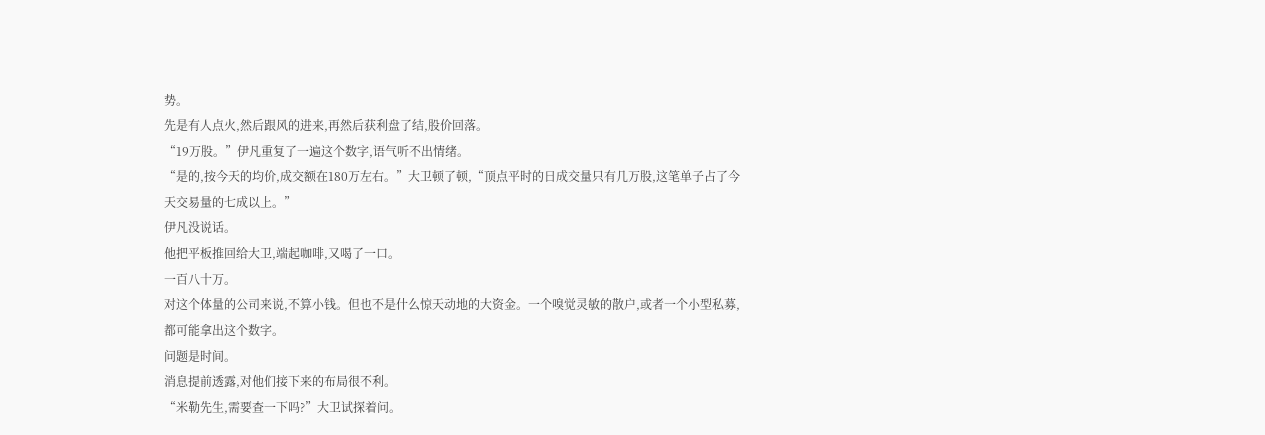势。
先是有人点火,然后跟风的进来,再然后获利盘了结,股价回落。
“19万股。”伊凡重复了一遍这个数字,语气听不出情绪。
“是的,按今天的均价,成交额在180万左右。”大卫顿了顿,“顶点平时的日成交量只有几万股,这笔单子占了今天交易量的七成以上。”
伊凡没说话。
他把平板推回给大卫,端起咖啡,又喝了一口。
一百八十万。
对这个体量的公司来说,不算小钱。但也不是什么惊天动地的大资金。一个嗅觉灵敏的散户,或者一个小型私募,都可能拿出这个数字。
问题是时间。
消息提前透露,对他们接下来的布局很不利。
“米勒先生,需要查一下吗?”大卫试探着问。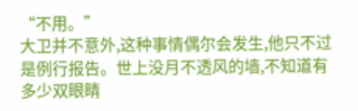“不用。”
大卫并不意外,这种事情偶尔会发生,他只不过是例行报告。世上没月不透风的墙,不知道有多少双眼睛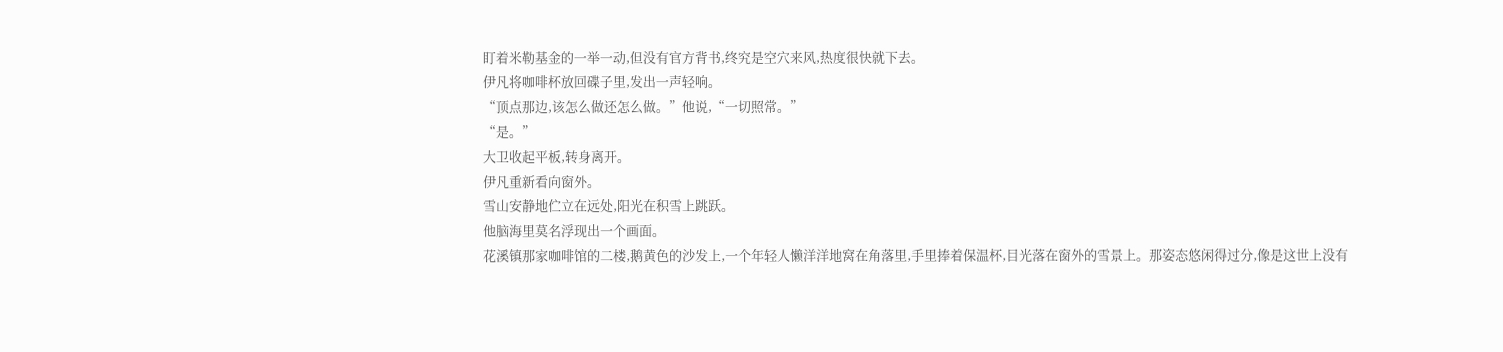盯着米勒基金的一举一动,但没有官方背书,终究是空穴来风,热度很快就下去。
伊凡将咖啡杯放回碟子里,发出一声轻响。
“顶点那边,该怎么做还怎么做。”他说,“一切照常。”
“是。”
大卫收起平板,转身离开。
伊凡重新看向窗外。
雪山安静地伫立在远处,阳光在积雪上跳跃。
他脑海里莫名浮现出一个画面。
花溪镇那家咖啡馆的二楼,鹅黄色的沙发上,一个年轻人懒洋洋地窝在角落里,手里捧着保温杯,目光落在窗外的雪景上。那姿态悠闲得过分,像是这世上没有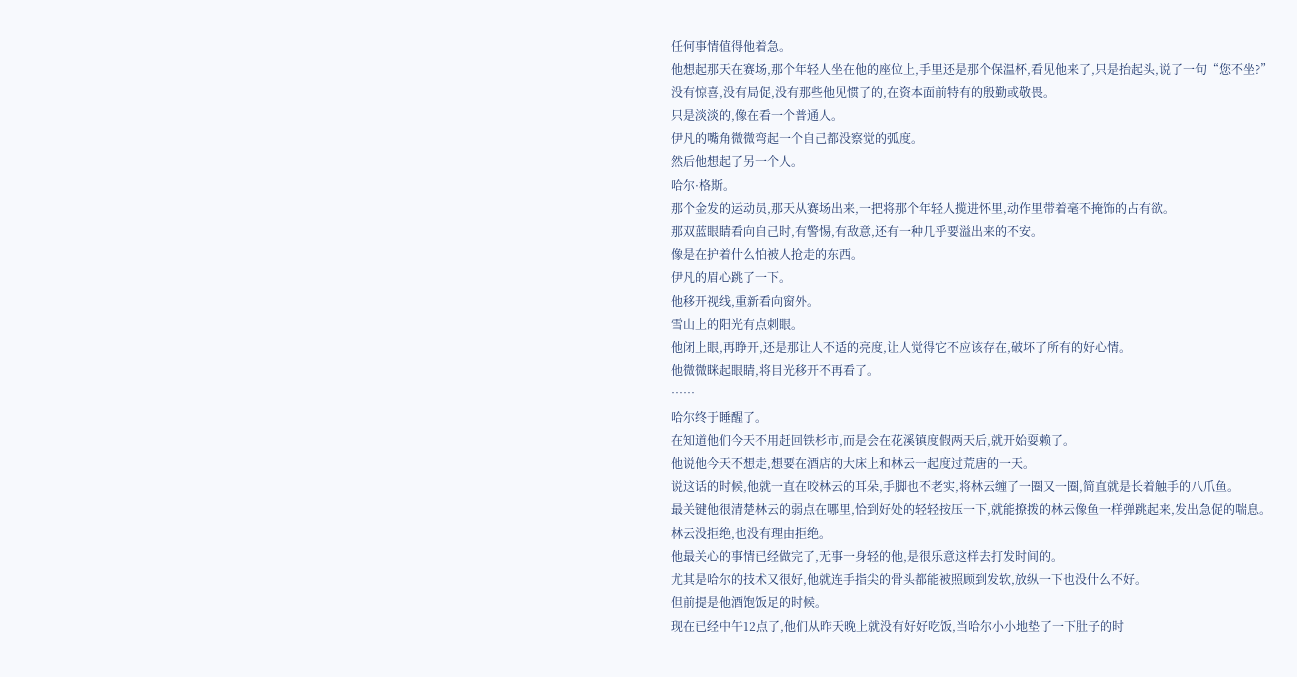任何事情值得他着急。
他想起那天在赛场,那个年轻人坐在他的座位上,手里还是那个保温杯,看见他来了,只是抬起头,说了一句“您不坐?”
没有惊喜,没有局促,没有那些他见惯了的,在资本面前特有的殷勤或敬畏。
只是淡淡的,像在看一个普通人。
伊凡的嘴角微微弯起一个自己都没察觉的弧度。
然后他想起了另一个人。
哈尔·格斯。
那个金发的运动员,那天从赛场出来,一把将那个年轻人揽进怀里,动作里带着毫不掩饰的占有欲。
那双蓝眼睛看向自己时,有警惕,有敌意,还有一种几乎要溢出来的不安。
像是在护着什么怕被人抢走的东西。
伊凡的眉心跳了一下。
他移开视线,重新看向窗外。
雪山上的阳光有点刺眼。
他闭上眼,再睁开,还是那让人不适的亮度,让人觉得它不应该存在,破坏了所有的好心情。
他微微眯起眼睛,将目光移开不再看了。
……
哈尔终于睡醒了。
在知道他们今天不用赶回铁杉市,而是会在花溪镇度假两天后,就开始耍赖了。
他说他今天不想走,想要在酒店的大床上和林云一起度过荒唐的一天。
说这话的时候,他就一直在咬林云的耳朵,手脚也不老实,将林云缠了一圈又一圈,简直就是长着触手的八爪鱼。
最关键他很清楚林云的弱点在哪里,恰到好处的轻轻按压一下,就能撩拨的林云像鱼一样弹跳起来,发出急促的喘息。
林云没拒绝,也没有理由拒绝。
他最关心的事情已经做完了,无事一身轻的他,是很乐意这样去打发时间的。
尤其是哈尔的技术又很好,他就连手指尖的骨头都能被照顾到发软,放纵一下也没什么不好。
但前提是他酒饱饭足的时候。
现在已经中午12点了,他们从昨天晚上就没有好好吃饭,当哈尔小小地垫了一下肚子的时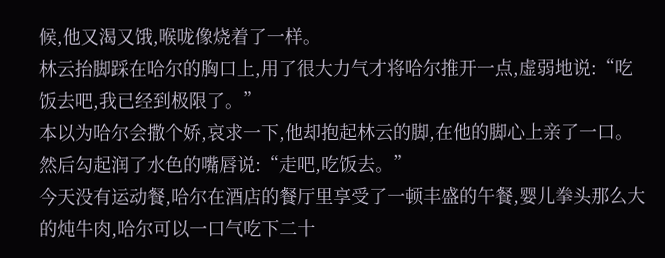候,他又渴又饿,喉咙像烧着了一样。
林云抬脚踩在哈尔的胸口上,用了很大力气才将哈尔推开一点,虚弱地说:“吃饭去吧,我已经到极限了。”
本以为哈尔会撒个娇,哀求一下,他却抱起林云的脚,在他的脚心上亲了一口。
然后勾起润了水色的嘴唇说:“走吧,吃饭去。”
今天没有运动餐,哈尔在酒店的餐厅里享受了一顿丰盛的午餐,婴儿拳头那么大的炖牛肉,哈尔可以一口气吃下二十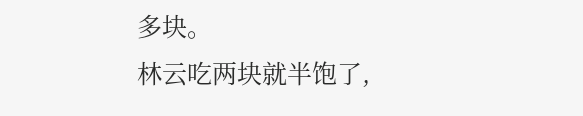多块。
林云吃两块就半饱了,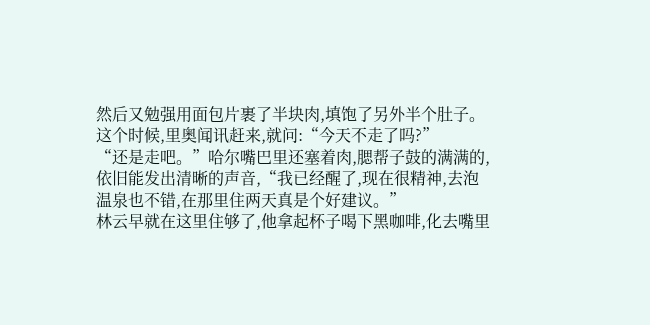然后又勉强用面包片裹了半块肉,填饱了另外半个肚子。
这个时候,里奥闻讯赶来,就问:“今天不走了吗?”
“还是走吧。”哈尔嘴巴里还塞着肉,腮帮子鼓的满满的,依旧能发出清晰的声音,“我已经醒了,现在很精神,去泡温泉也不错,在那里住两天真是个好建议。”
林云早就在这里住够了,他拿起杯子喝下黑咖啡,化去嘴里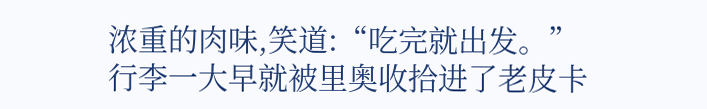浓重的肉味,笑道:“吃完就出发。”
行李一大早就被里奥收拾进了老皮卡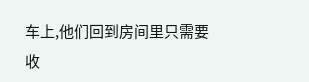车上,他们回到房间里只需要收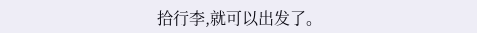拾行李,就可以出发了。